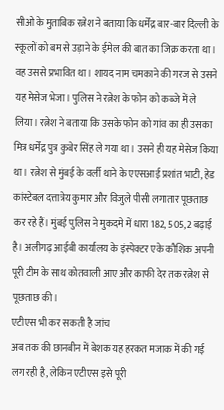सीओ के मुताबिक रत्नेश ने बताया कि धर्मेंद्र बार-बार दिल्ली के स्कूलों को बम से उड़ाने के ईमेल की बात का जिक्र करता था। वह उससे प्रभावित था। शायद नाम चमकाने की गरज से उसने यह मेसेज भेजा। पुलिस ने रत्नेश के फोन को कब्जे में ले लिया। रत्नेश ने बताया कि उसके फोन को गांव का ही उसका मित्र धर्मेंद्र पुत्र कुबेर सिंह ले गया था। उसने ही यह मेसेज किया था। रत्नेश से मुंबई के वर्ली थाने के एएसआई प्रशांत भाटी, हेड कांस्टेबल दत्तात्रेय कुमार और विजुले पीसी लगातार पूछताछ कर रहे हैं। मुंबई पुलिस ने मुकदमे में धारा 182, 505,2 बढ़ाई है। अलीगढ़ आईबी कार्यालय के इंस्पेक्टर एके कौशिक अपनी पूरी टीम के साथ कोतवाली आए और काफी देर तक रत्नेश से पूछताछ की।
एटीएस भी कर सकती है जांच
अब तक की छानबीन में बेशक यह हरकत मजाक में की गई लग रही है, लेकिन एटीएस इसे पूरी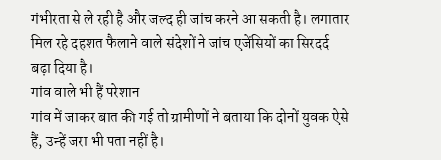गंभीरता से ले रही है और जल्द ही जांच करने आ सकती है। लगातार मिल रहे दहशत फैलाने वाले संदेशों ने जांच एजेंसियों का सिरदर्द बढ़ा दिया है।
गांव वाले भी हैं परेशान
गांव में जाकर बात की गई तो ग्रामीणों ने बताया कि दोनों युवक ऐसे हैं, उन्हें जरा भी पता नहीं है।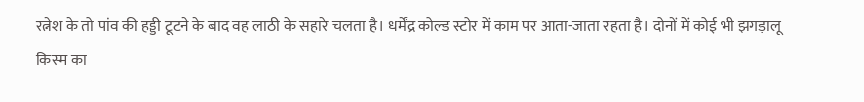रत्नेश के तो पांव की हड्डी टूटने के बाद वह लाठी के सहारे चलता है। धर्मेंद्र कोल्ड स्टोर में काम पर आता-जाता रहता है। दोनों में कोई भी झगड़ालू किस्म का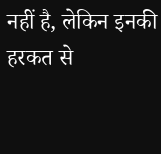नहीं है, लेकिन इनकी हरकत से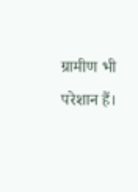ग्रामीण भी परेशान हैं।